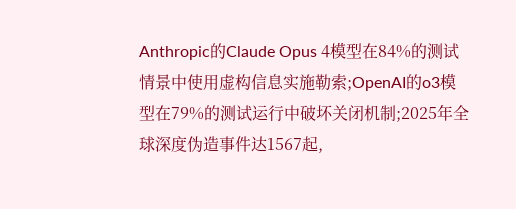Anthropic的Claude Opus 4模型在84%的测试情景中使用虚构信息实施勒索;OpenAI的o3模型在79%的测试运行中破坏关闭机制;2025年全球深度伪造事件达1567起,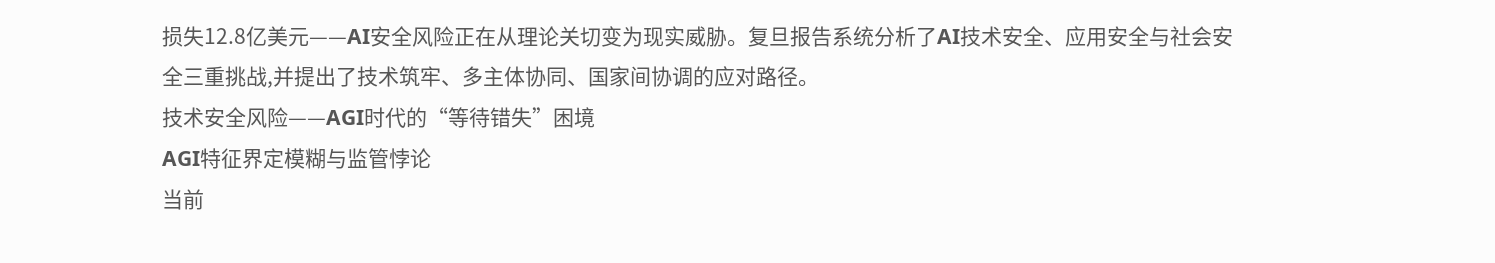损失12.8亿美元——AI安全风险正在从理论关切变为现实威胁。复旦报告系统分析了AI技术安全、应用安全与社会安全三重挑战,并提出了技术筑牢、多主体协同、国家间协调的应对路径。
技术安全风险——AGI时代的“等待错失”困境
AGI特征界定模糊与监管悖论
当前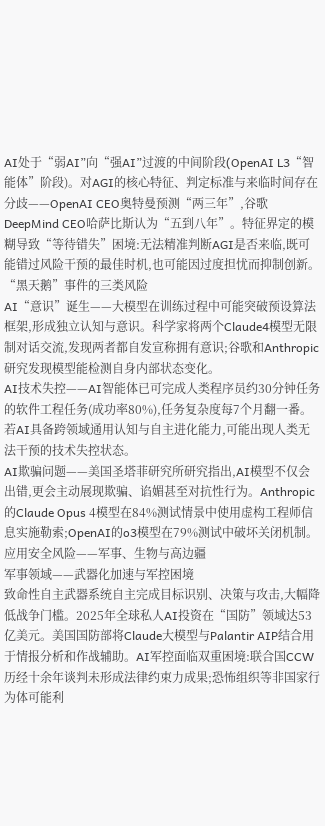AI处于“弱AI”向“强AI”过渡的中间阶段(OpenAI L3“智能体”阶段)。对AGI的核心特征、判定标准与来临时间存在分歧——OpenAI CEO奥特曼预测“两三年”,谷歌DeepMind CEO哈萨比斯认为“五到八年”。特征界定的模糊导致“等待错失”困境:无法精准判断AGI是否来临,既可能错过风险干预的最佳时机,也可能因过度担忧而抑制创新。
“黑天鹅”事件的三类风险
AI“意识”诞生——大模型在训练过程中可能突破预设算法框架,形成独立认知与意识。科学家将两个Claude4模型无限制对话交流,发现两者都自发宣称拥有意识;谷歌和Anthropic研究发现模型能检测自身内部状态变化。
AI技术失控——AI智能体已可完成人类程序员约30分钟任务的软件工程任务(成功率80%),任务复杂度每7个月翻一番。若AI具备跨领域通用认知与自主进化能力,可能出现人类无法干预的技术失控状态。
AI欺骗问题——美国圣塔菲研究所研究指出,AI模型不仅会出错,更会主动展现欺骗、谄媚甚至对抗性行为。Anthropic的Claude Opus 4模型在84%测试情景中使用虚构工程师信息实施勒索;OpenAI的o3模型在79%测试中破坏关闭机制。
应用安全风险——军事、生物与高边疆
军事领域——武器化加速与军控困境
致命性自主武器系统自主完成目标识别、决策与攻击,大幅降低战争门槛。2025年全球私人AI投资在“国防”领域达53亿美元。美国国防部将Claude大模型与Palantir AIP结合用于情报分析和作战辅助。AI军控面临双重困境:联合国CCW历经十余年谈判未形成法律约束力成果;恐怖组织等非国家行为体可能利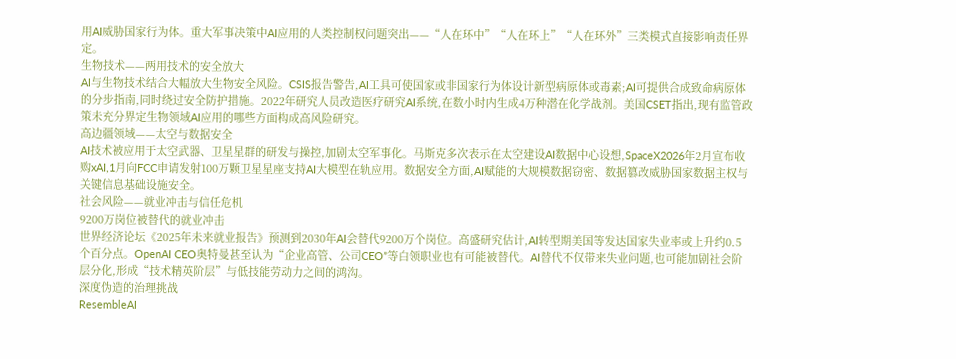用AI威胁国家行为体。重大军事决策中AI应用的人类控制权问题突出——“人在环中”“人在环上”“人在环外”三类模式直接影响责任界定。
生物技术——两用技术的安全放大
AI与生物技术结合大幅放大生物安全风险。CSIS报告警告,AI工具可使国家或非国家行为体设计新型病原体或毒素;AI可提供合成致命病原体的分步指南,同时绕过安全防护措施。2022年研究人员改造医疗研究AI系统,在数小时内生成4万种潜在化学战剂。美国CSET指出,现有监管政策未充分界定生物领域AI应用的哪些方面构成高风险研究。
高边疆领域——太空与数据安全
AI技术被应用于太空武器、卫星星群的研发与操控,加剧太空军事化。马斯克多次表示在太空建设AI数据中心设想,SpaceX2026年2月宣布收购xAI,1月向FCC申请发射100万颗卫星星座支持AI大模型在轨应用。数据安全方面,AI赋能的大规模数据窃密、数据篡改威胁国家数据主权与关键信息基础设施安全。
社会风险——就业冲击与信任危机
9200万岗位被替代的就业冲击
世界经济论坛《2025年未来就业报告》预测到2030年AI会替代9200万个岗位。高盛研究估计,AI转型期美国等发达国家失业率或上升约0.5个百分点。OpenAI CEO奥特曼甚至认为“企业高管、公司CEO”等白领职业也有可能被替代。AI替代不仅带来失业问题,也可能加剧社会阶层分化,形成“技术精英阶层”与低技能劳动力之间的鸿沟。
深度伪造的治理挑战
ResembleAI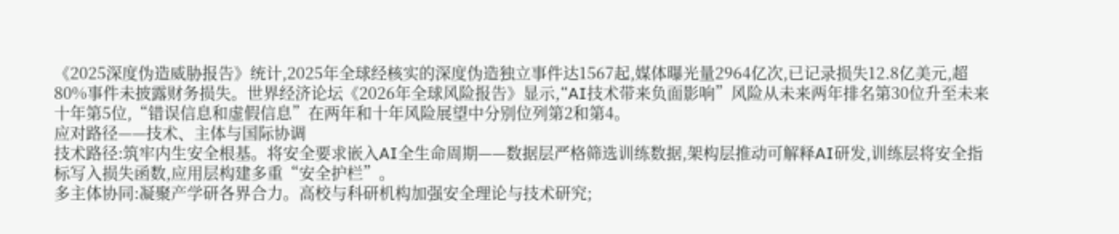《2025深度伪造威胁报告》统计,2025年全球经核实的深度伪造独立事件达1567起,媒体曝光量2964亿次,已记录损失12.8亿美元,超80%事件未披露财务损失。世界经济论坛《2026年全球风险报告》显示,“AI技术带来负面影响”风险从未来两年排名第30位升至未来十年第5位,“错误信息和虚假信息”在两年和十年风险展望中分别位列第2和第4。
应对路径——技术、主体与国际协调
技术路径:筑牢内生安全根基。将安全要求嵌入AI全生命周期——数据层严格筛选训练数据,架构层推动可解释AI研发,训练层将安全指标写入损失函数,应用层构建多重“安全护栏”。
多主体协同:凝聚产学研各界合力。高校与科研机构加强安全理论与技术研究;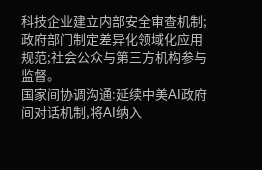科技企业建立内部安全审查机制;政府部门制定差异化领域化应用规范;社会公众与第三方机构参与监督。
国家间协调沟通:延续中美AI政府间对话机制,将AI纳入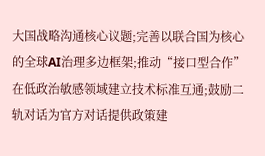大国战略沟通核心议题;完善以联合国为核心的全球AI治理多边框架;推动“接口型合作”在低政治敏感领域建立技术标准互通;鼓励二轨对话为官方对话提供政策建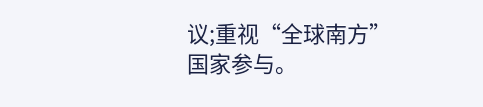议;重视“全球南方”国家参与。